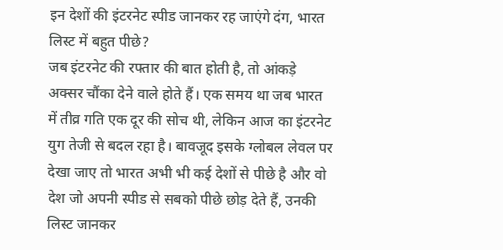इन देशों की इंटरनेट स्पीड जानकर रह जाएंगे दंग, भारत लिस्ट में बहुत पीछे?
जब इंटरनेट की रफ्तार की बात होती है, तो आंकड़े अक्सर चौंका देने वाले होते हैं। एक समय था जब भारत में तीव्र गति एक दूर की सोच थी, लेकिन आज का इंटरनेट युग तेजी से बदल रहा है। बावजूद इसके ग्लोबल लेवल पर देखा जाए तो भारत अभी भी कई देशों से पीछे है और वो देश जो अपनी स्पीड से सबको पीछे छोड़ देते हैं, उनकी लिस्ट जानकर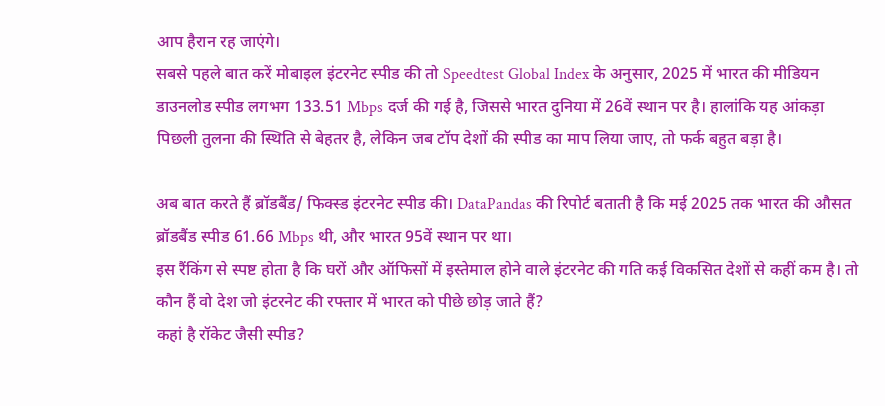आप हैरान रह जाएंगे।
सबसे पहले बात करें मोबाइल इंटरनेट स्पीड की तो Speedtest Global Index के अनुसार, 2025 में भारत की मीडियन डाउनलोड स्पीड लगभग 133.51 Mbps दर्ज की गई है, जिससे भारत दुनिया में 26वें स्थान पर है। हालांकि यह आंकड़ा पिछली तुलना की स्थिति से बेहतर है, लेकिन जब टॉप देशों की स्पीड का माप लिया जाए, तो फर्क बहुत बड़ा है।

अब बात करते हैं ब्रॉडबैंड/ फिक्स्ड इंटरनेट स्पीड की। DataPandas की रिपोर्ट बताती है कि मई 2025 तक भारत की औसत ब्रॉडबैंड स्पीड 61.66 Mbps थी, और भारत 95वें स्थान पर था।
इस रैंकिंग से स्पष्ट होता है कि घरों और ऑफिसों में इस्तेमाल होने वाले इंटरनेट की गति कई विकसित देशों से कहीं कम है। तो कौन हैं वो देश जो इंटरनेट की रफ्तार में भारत को पीछे छोड़ जाते हैं?
कहां है रॉकेट जैसी स्पीड?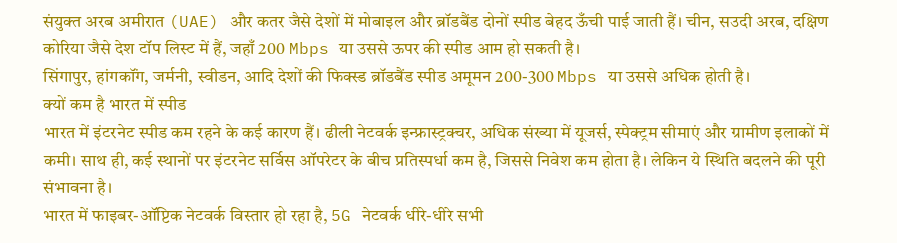संयुक्त अरब अमीरात (UAE) और कतर जैसे देशों में मोबाइल और ब्रॉडबैंड दोनों स्पीड बेहद ऊँची पाई जाती हैं। चीन, सउदी अरब, दक्षिण कोरिया जैसे देश टॉप लिस्ट में हैं, जहाँ 200 Mbps या उससे ऊपर की स्पीड आम हो सकती है।
सिंगापुर, हांगकॉंग, जर्मनी, स्वीडन, आदि देशों की फिक्स्ड ब्रॉडबैंड स्पीड अमूमन 200-300 Mbps या उससे अधिक होती है।
क्यों कम है भारत में स्पीड
भारत में इंटरनेट स्पीड कम रहने के कई कारण हैं। ढीली नेटवर्क इन्फ्रास्ट्रक्चर, अधिक संख्या में यूजर्स, स्पेक्ट्रम सीमाएं और ग्रामीण इलाकों में कमी। साथ ही, कई स्थानों पर इंटरनेट सर्विस ऑपरेटर के बीच प्रतिस्पर्धा कम है, जिससे निवेश कम होता है। लेकिन ये स्थिति बदलने की पूरी संभावना है।
भारत में फाइबर-ऑप्टिक नेटवर्क विस्तार हो रहा है, 5G नेटवर्क धीरे-धीरे सभी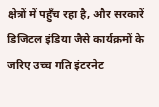क्षेत्रों में पहुँच रहा है, और सरकारें डिजिटल इंडिया जैसे कार्यक्रमों के जरिए उच्च गति इंटरनेट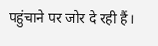पहुंचाने पर जोर दे रही हैं।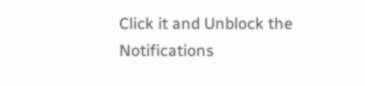Click it and Unblock the Notifications